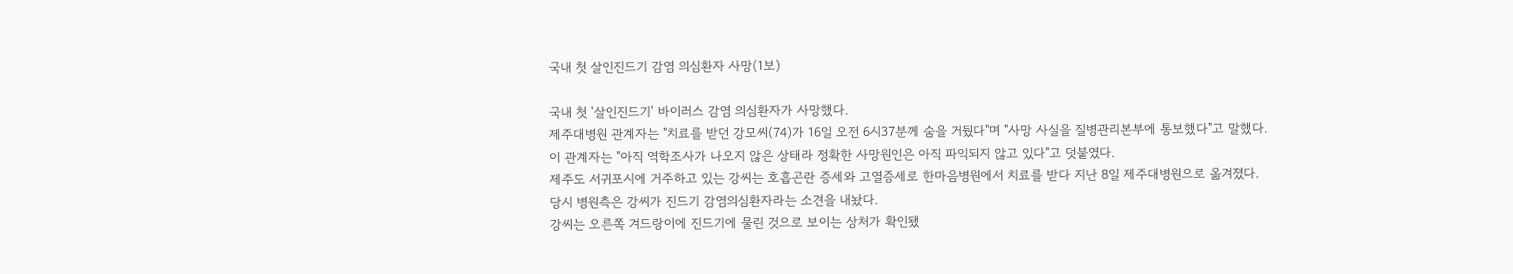국내 첫 살인진드기 감염 의심환자 사망(1보)

국내 첫 '살인진드기' 바이러스 감염 의심환자가 사망했다.
제주대병원 관계자는 "치료를 받던 강모씨(74)가 16일 오전 6시37분께 숨을 거뒀다"며 "사망 사실을 질병관리본부에 통보했다"고 말했다.
이 관계자는 "아직 역학조사가 나오지 않은 상태라 정확한 사망원인은 아직 파익되지 않고 있다"고 덧붙였다.
제주도 서귀포시에 거주하고 있는 강씨는 호흡곤란 증세와 고열증세로 한마음병원에서 치료를 받다 지난 8일 제주대병원으로 옮겨졌다.
당시 병원측은 강씨가 진드기 감염의심환자라는 소견을 내놨다.
강씨는 오른쪽 겨드랑이에 진드기에 물린 것으로 보이는 상처가 확인됐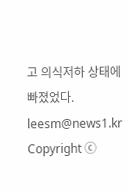고 의식저하 상태에 빠졌었다.
leesm@news1.kr
Copyright ⓒ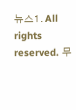뉴스1. All rights reserved. 무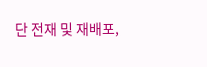단 전재 및 재배포,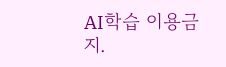AI학습 이용금지.